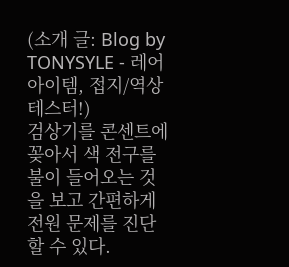(소개 글: Blog by TONYSYLE - 레어 아이템, 접지/역상 테스터!)
검상기를 콘센트에 꽂아서 색 전구를 불이 들어오는 것을 보고 간편하게 전원 문제를 진단할 수 있다.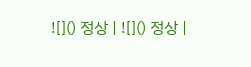![]() 정상 | ![]() 정상 |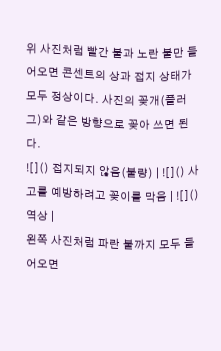위 사진처럼 빨간 불과 노란 불만 들어오면 콘센트의 상과 접지 상태가 모두 정상이다. 사진의 꽂개(플러그)와 같은 방향으로 꽂아 쓰면 된다.
![]() 접지되지 않음(불량) | ![]() 사고를 예방하려고 꽂이를 막음 | ![]() 역상 |
왼쪽 사진처럼 파란 불까지 모두 들어오면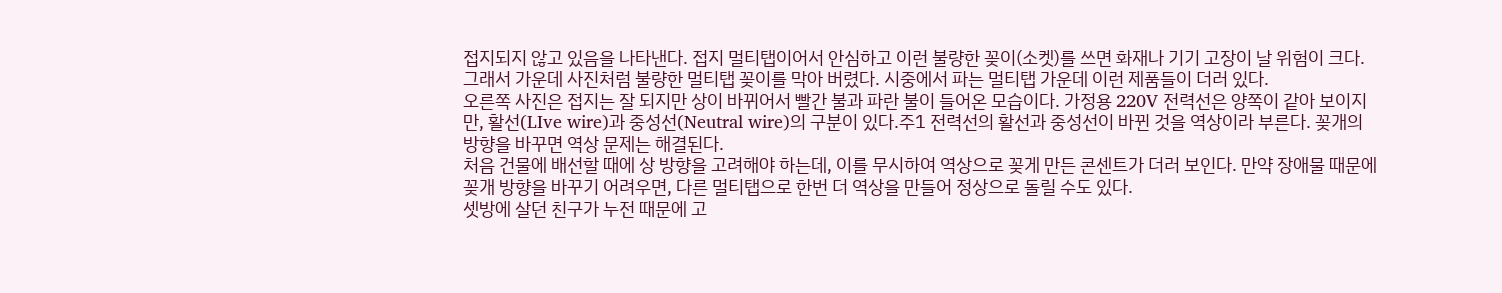접지되지 않고 있음을 나타낸다. 접지 멀티탭이어서 안심하고 이런 불량한 꽂이(소켓)를 쓰면 화재나 기기 고장이 날 위험이 크다. 그래서 가운데 사진처럼 불량한 멀티탭 꽂이를 막아 버렸다. 시중에서 파는 멀티탭 가운데 이런 제품들이 더러 있다.
오른쪽 사진은 접지는 잘 되지만 상이 바뀌어서 빨간 불과 파란 불이 들어온 모습이다. 가정용 220V 전력선은 양쪽이 같아 보이지만, 활선(LIve wire)과 중성선(Neutral wire)의 구분이 있다.주1 전력선의 활선과 중성선이 바뀐 것을 역상이라 부른다. 꽂개의 방향을 바꾸면 역상 문제는 해결된다.
처음 건물에 배선할 때에 상 방향을 고려해야 하는데, 이를 무시하여 역상으로 꽂게 만든 콘센트가 더러 보인다. 만약 장애물 때문에 꽂개 방향을 바꾸기 어려우면, 다른 멀티탭으로 한번 더 역상을 만들어 정상으로 돌릴 수도 있다.
셋방에 살던 친구가 누전 때문에 고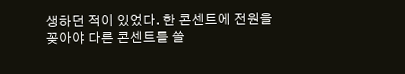생하던 적이 있었다. 한 콘센트에 전원을 꽂아야 다른 콘센트를 쓸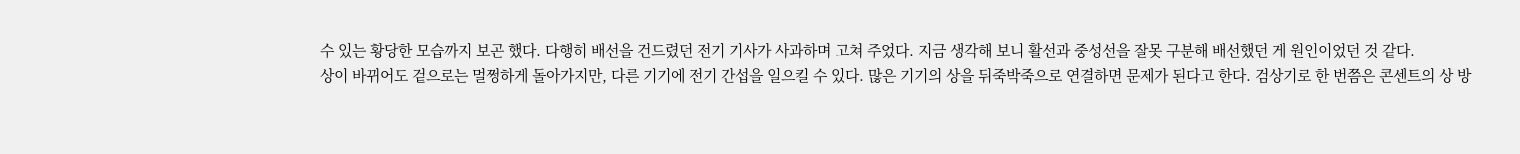수 있는 황당한 모습까지 보곤 했다. 다행히 배선을 건드렸던 전기 기사가 사과하며 고쳐 주었다. 지금 생각해 보니 활선과 중성선을 잘못 구분해 배선했던 게 원인이었던 것 같다.
상이 바뀌어도 겉으로는 멀쩡하게 돌아가지만, 다른 기기에 전기 간섭을 일으킬 수 있다. 많은 기기의 상을 뒤죽박죽으로 연결하면 문제가 된다고 한다. 검상기로 한 번쯤은 콘센트의 상 방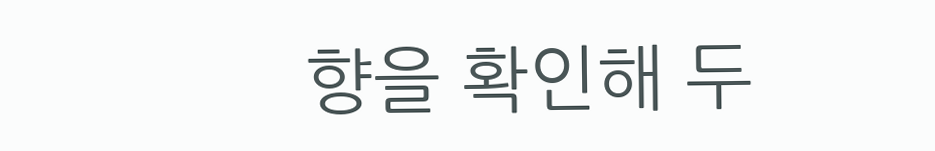향을 확인해 두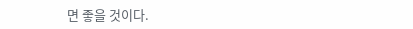면 좋을 것이다.